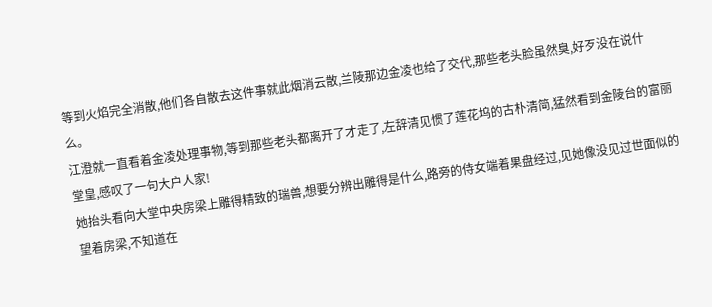等到火焰完全消散,他们各自散去这件事就此烟消云散,兰陵那边金凌也给了交代,那些老头脸虽然臭,好歹没在说什么。
江澄就一直看着金凌处理事物,等到那些老头都离开了才走了,左辞清见惯了莲花坞的古朴清简,猛然看到金陵台的富丽堂皇,感叹了一句大户人家!
她抬头看向大堂中央房梁上雕得精致的瑞兽,想要分辨出雕得是什么,路旁的侍女端着果盘经过,见她像没见过世面似的望着房梁,不知道在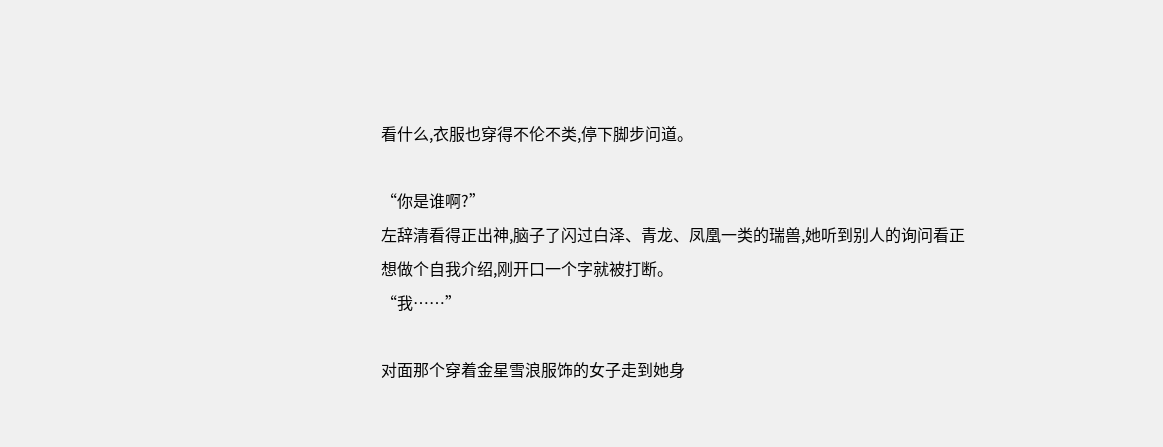看什么,衣服也穿得不伦不类,停下脚步问道。

“你是谁啊?”
左辞清看得正出神,脑子了闪过白泽、青龙、凤凰一类的瑞兽,她听到别人的询问看正想做个自我介绍,刚开口一个字就被打断。
“我……”

对面那个穿着金星雪浪服饰的女子走到她身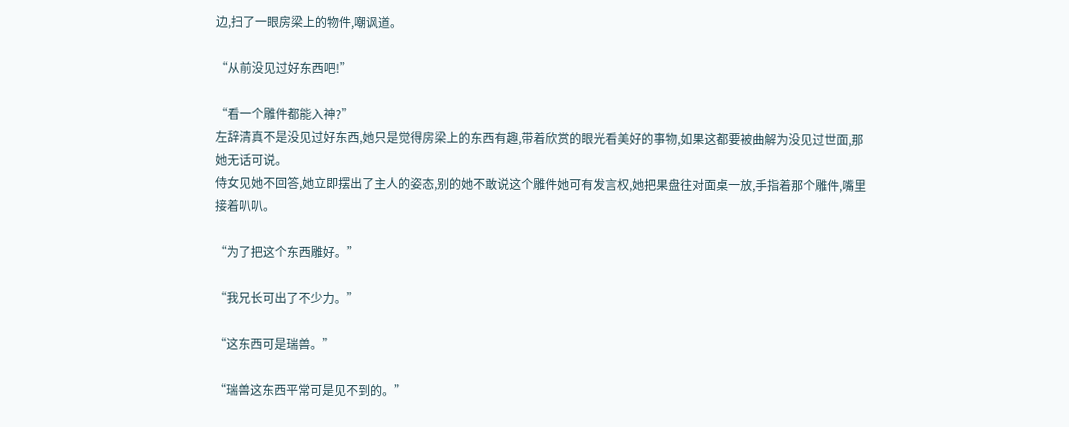边,扫了一眼房梁上的物件,嘲讽道。

“从前没见过好东西吧!”

“看一个雕件都能入神?”
左辞清真不是没见过好东西,她只是觉得房梁上的东西有趣,带着欣赏的眼光看美好的事物,如果这都要被曲解为没见过世面,那她无话可说。
侍女见她不回答,她立即摆出了主人的姿态,别的她不敢说这个雕件她可有发言权,她把果盘往对面桌一放,手指着那个雕件,嘴里接着叭叭。

“为了把这个东西雕好。”

“我兄长可出了不少力。”

“这东西可是瑞兽。”

“瑞兽这东西平常可是见不到的。”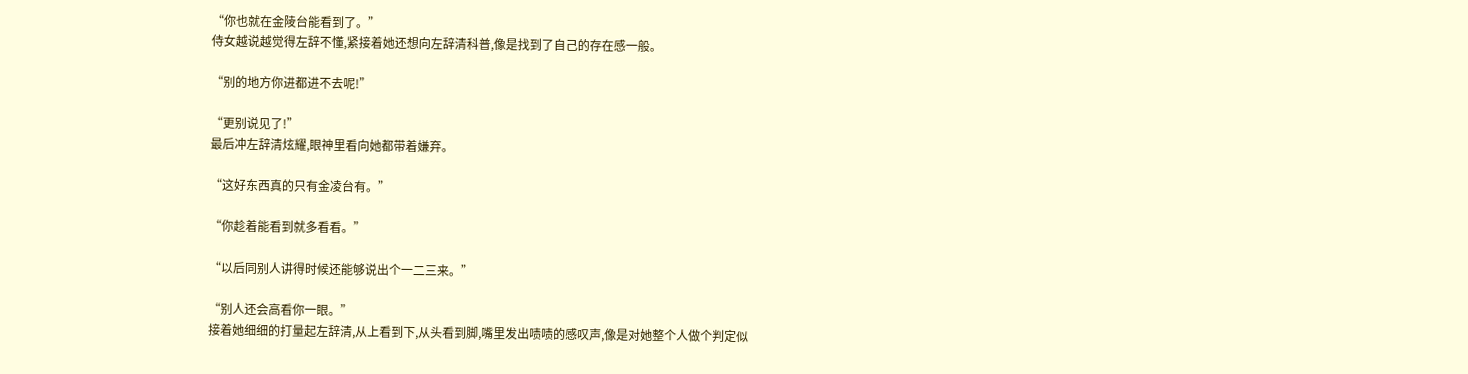“你也就在金陵台能看到了。”
侍女越说越觉得左辞不懂,紧接着她还想向左辞清科普,像是找到了自己的存在感一般。

“别的地方你进都进不去呢!”

“更别说见了!”
最后冲左辞清炫耀,眼神里看向她都带着嫌弃。

“这好东西真的只有金凌台有。”

“你趁着能看到就多看看。”

“以后同别人讲得时候还能够说出个一二三来。”

“别人还会高看你一眼。”
接着她细细的打量起左辞清,从上看到下,从头看到脚,嘴里发出啧啧的感叹声,像是对她整个人做个判定似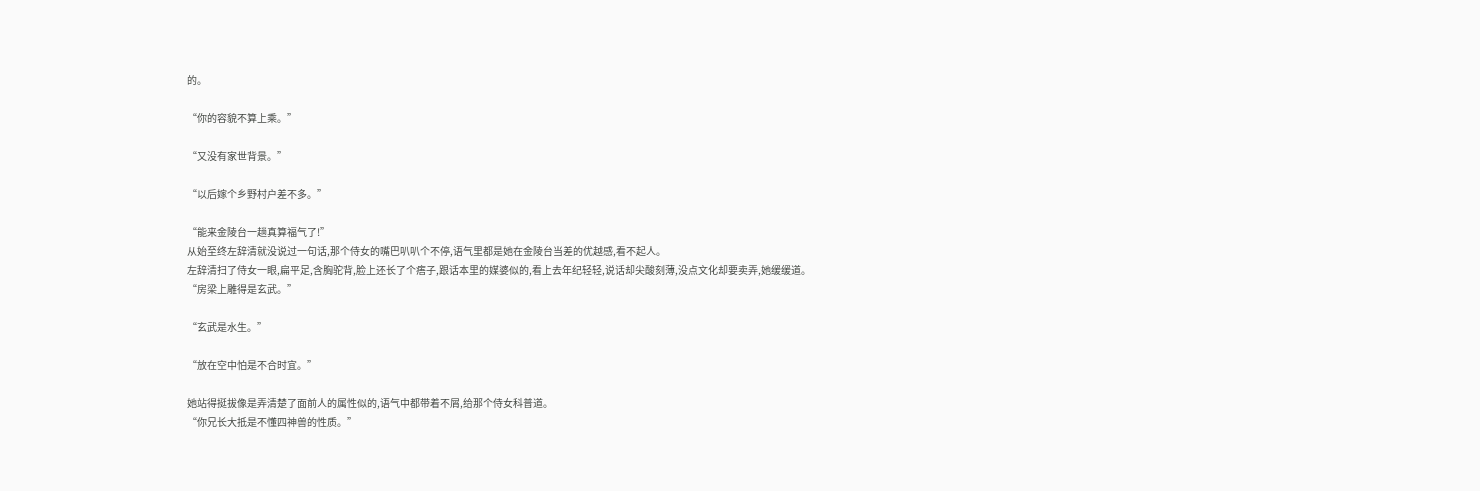的。

“你的容貌不算上乘。”

“又没有家世背景。”

“以后嫁个乡野村户差不多。”

“能来金陵台一趟真算福气了!”
从始至终左辞清就没说过一句话,那个侍女的嘴巴叭叭个不停,语气里都是她在金陵台当差的优越感,看不起人。
左辞清扫了侍女一眼,扁平足,含胸驼背,脸上还长了个痦子,跟话本里的媒婆似的,看上去年纪轻轻,说话却尖酸刻薄,没点文化却要卖弄,她缓缓道。
“房梁上雕得是玄武。”

“玄武是水生。”

“放在空中怕是不合时宜。”

她站得挺拔像是弄清楚了面前人的属性似的,语气中都带着不屑,给那个侍女科普道。
“你兄长大抵是不懂四神兽的性质。”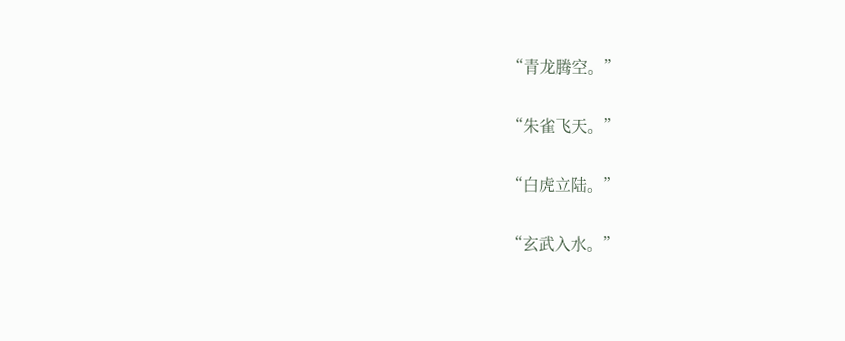“青龙腾空。”

“朱雀飞天。”

“白虎立陆。”

“玄武入水。”